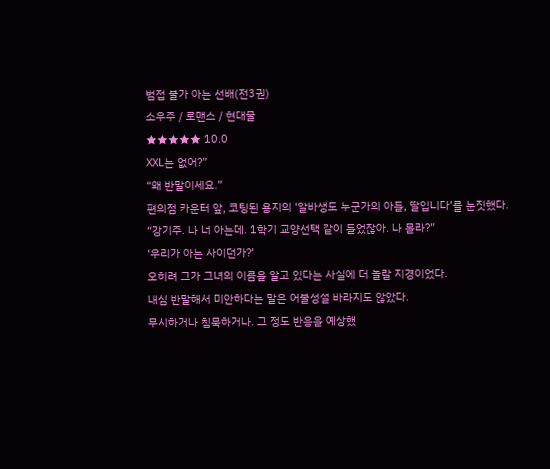범접 불가 아는 선배(전3권)
소우주 / 로맨스 / 현대물
★★★★★ 10.0
XXL는 없어?”
“왜 반말이세요.”
편의점 카운터 앞, 코팅된 용지의 ‘알바생도 누군가의 아들, 딸입니다’를 눈짓했다.
“강기주. 나 너 아는데. 1학기 교양선택 같이 들었잖아. 나 몰라?”
‘우리가 아는 사이던가?’
오히려 그가 그녀의 이름을 알고 있다는 사실에 더 놀랄 지경이었다.
내심 반말해서 미안하다는 말은 어불성설 바라지도 않았다.
무시하거나 침묵하거나. 그 정도 반응을 예상했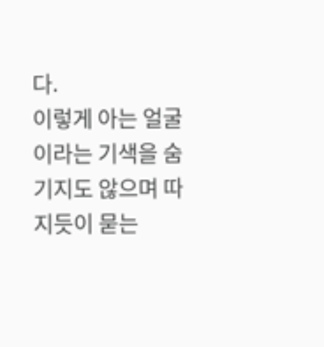다.
이렇게 아는 얼굴이라는 기색을 숨기지도 않으며 따지듯이 묻는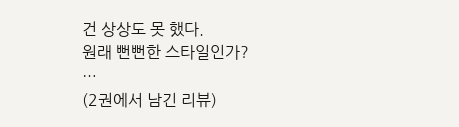건 상상도 못 했다.
원래 뻔뻔한 스타일인가?
…
(2권에서 남긴 리뷰)